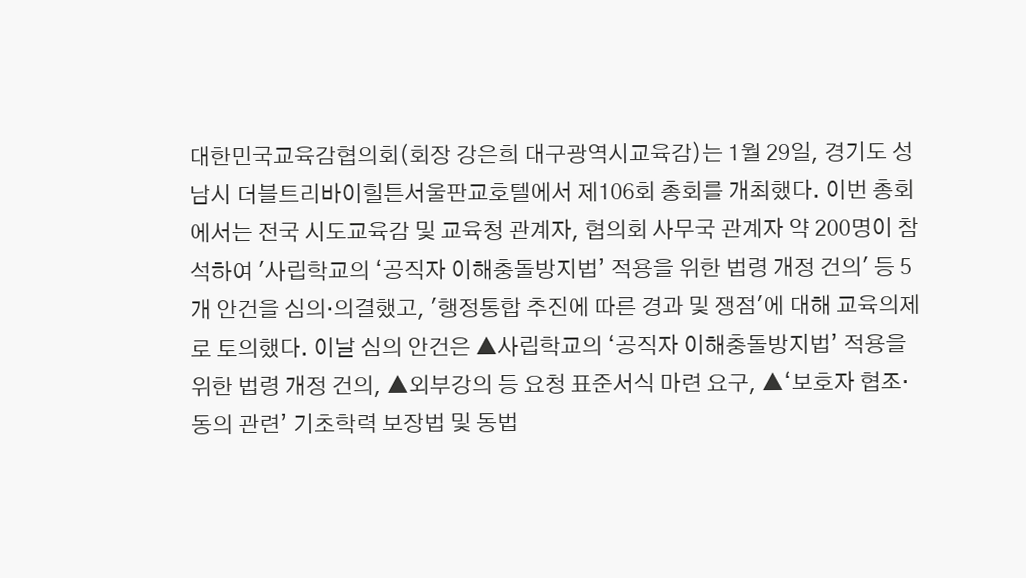대한민국교육감협의회(회장 강은희 대구광역시교육감)는 1월 29일, 경기도 성남시 더블트리바이힐튼서울판교호텔에서 제106회 총회를 개최했다. 이번 총회에서는 전국 시도교육감 및 교육청 관계자, 협의회 사무국 관계자 약 200명이 참석하여 '사립학교의 ‘공직자 이해충돌방지법’ 적용을 위한 법령 개정 건의' 등 5개 안건을 심의·의결했고, '행정통합 추진에 따른 경과 및 쟁점'에 대해 교육의제로 토의했다. 이날 심의 안건은 ▲사립학교의 ‘공직자 이해충돌방지법’ 적용을 위한 법령 개정 건의, ▲외부강의 등 요청 표준서식 마련 요구, ▲‘보호자 협조·동의 관련’ 기초학력 보장법 및 동법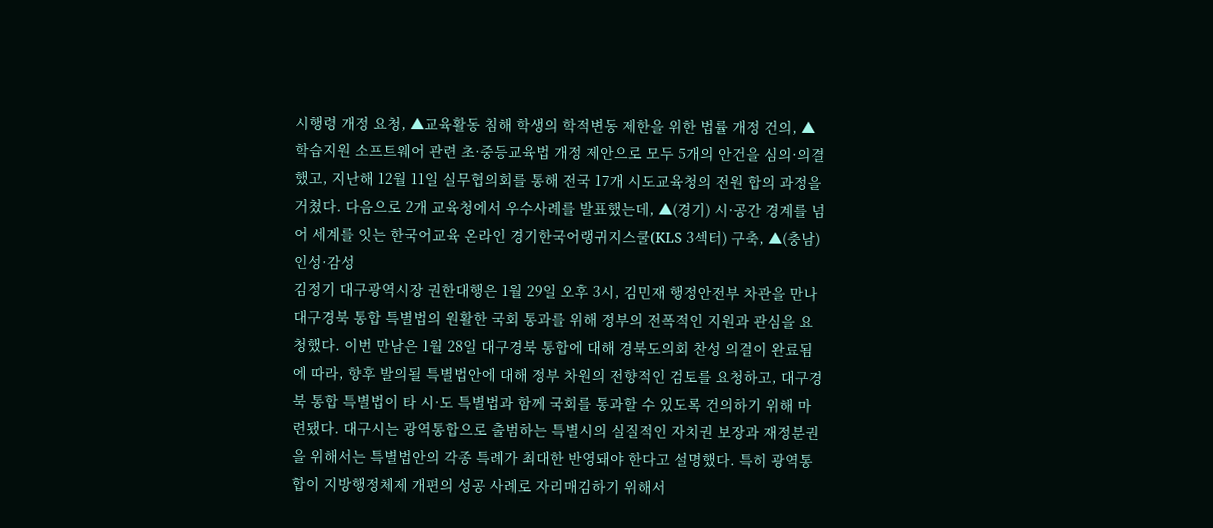시행령 개정 요청, ▲교육활동 침해 학생의 학적변동 제한을 위한 법률 개정 건의, ▲학습지원 소프트웨어 관련 초·중등교육법 개정 제안으로 모두 5개의 안건을 심의·의결했고, 지난해 12월 11일 실무협의회를 통해 전국 17개 시도교육청의 전원 합의 과정을 거쳤다. 다음으로 2개 교육청에서 우수사례를 발표했는데, ▲(경기) 시·공간 경계를 넘어 세계를 잇는 한국어교육 온라인 경기한국어랭귀지스쿨(KLS 3섹터) 구축, ▲(충남) 인성·감성
김정기 대구광역시장 권한대행은 1월 29일 오후 3시, 김민재 행정안전부 차관을 만나 대구경북 통합 특별법의 원활한 국회 통과를 위해 정부의 전폭적인 지원과 관심을 요청했다. 이번 만남은 1월 28일 대구경북 통합에 대해 경북도의회 찬성 의결이 완료됨에 따라, 향후 발의될 특별법안에 대해 정부 차원의 전향적인 검토를 요청하고, 대구경북 통합 특별법이 타 시·도 특별법과 함께 국회를 통과할 수 있도록 건의하기 위해 마련됐다. 대구시는 광역통합으로 출범하는 특별시의 실질적인 자치권 보장과 재정분권을 위해서는 특별법안의 각종 특례가 최대한 반영돼야 한다고 설명했다. 특히 광역통합이 지방행정체제 개편의 성공 사례로 자리매김하기 위해서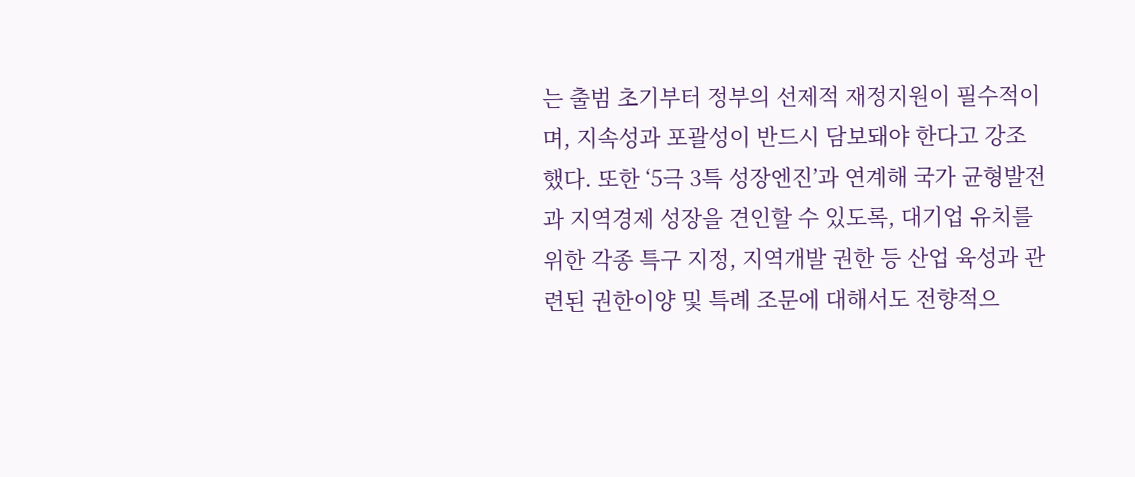는 출범 초기부터 정부의 선제적 재정지원이 필수적이며, 지속성과 포괄성이 반드시 담보돼야 한다고 강조했다. 또한 ‘5극 3특 성장엔진’과 연계해 국가 균형발전과 지역경제 성장을 견인할 수 있도록, 대기업 유치를 위한 각종 특구 지정, 지역개발 권한 등 산업 육성과 관련된 권한이양 및 특례 조문에 대해서도 전향적으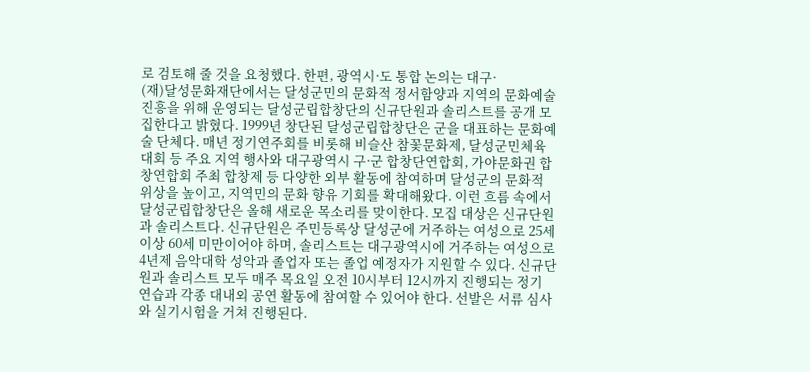로 검토해 줄 것을 요청했다. 한편, 광역시·도 통합 논의는 대구·
(재)달성문화재단에서는 달성군민의 문화적 정서함양과 지역의 문화예술진흥을 위해 운영되는 달성군립합창단의 신규단원과 솔리스트를 공개 모집한다고 밝혔다. 1999년 창단된 달성군립합창단은 군을 대표하는 문화예술 단체다. 매년 정기연주회를 비롯해 비슬산 참꽃문화제, 달성군민체육대회 등 주요 지역 행사와 대구광역시 구·군 합창단연합회, 가야문화권 합창연합회 주최 합창제 등 다양한 외부 활동에 참여하며 달성군의 문화적 위상을 높이고, 지역민의 문화 향유 기회를 확대해왔다. 이런 흐름 속에서 달성군립합창단은 올해 새로운 목소리를 맞이한다. 모집 대상은 신규단원과 솔리스트다. 신규단원은 주민등록상 달성군에 거주하는 여성으로 25세 이상 60세 미만이어야 하며, 솔리스트는 대구광역시에 거주하는 여성으로 4년제 음악대학 성악과 졸업자 또는 졸업 예정자가 지원할 수 있다. 신규단원과 솔리스트 모두 매주 목요일 오전 10시부터 12시까지 진행되는 정기 연습과 각종 대내외 공연 활동에 참여할 수 있어야 한다. 선발은 서류 심사와 실기시험을 거쳐 진행된다.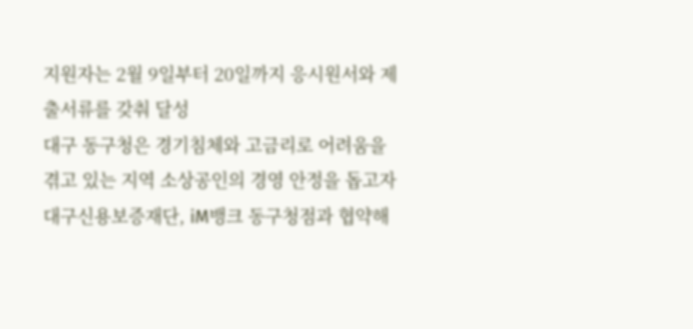지원자는 2월 9일부터 20일까지 응시원서와 제출서류를 갖춰 달성
대구 동구청은 경기침체와 고금리로 어려움을 겪고 있는 지역 소상공인의 경영 안정을 돕고자 대구신용보증재단, iM뱅크 동구청점과 협약해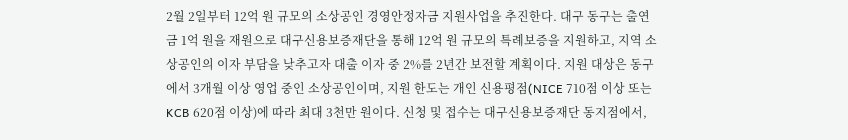2월 2일부터 12억 원 규모의 소상공인 경영안정자금 지원사업을 추진한다. 대구 동구는 출연금 1억 원을 재원으로 대구신용보증재단을 통해 12억 원 규모의 특례보증을 지원하고, 지역 소상공인의 이자 부담을 낮추고자 대출 이자 중 2%를 2년간 보전할 계획이다. 지원 대상은 동구에서 3개월 이상 영업 중인 소상공인이며, 지원 한도는 개인 신용평점(NICE 710점 이상 또는 KCB 620점 이상)에 따라 최대 3천만 원이다. 신청 및 접수는 대구신용보증재단 동지점에서,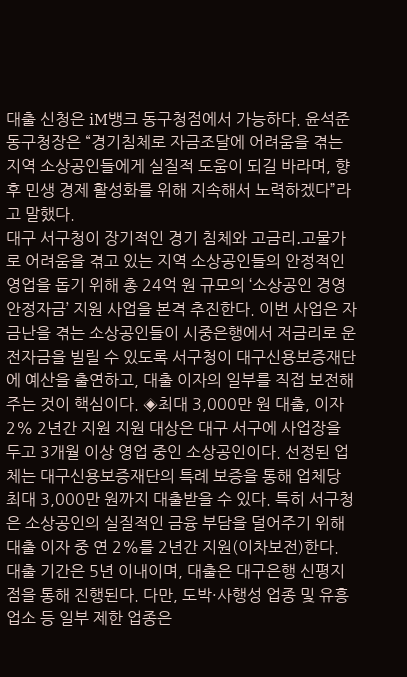대출 신청은 iM뱅크 동구청점에서 가능하다. 윤석준 동구청장은 “경기침체로 자금조달에 어려움을 겪는 지역 소상공인들에게 실질적 도움이 되길 바라며, 향후 민생 경제 활성화를 위해 지속해서 노력하겠다”라고 말했다.
대구 서구청이 장기적인 경기 침체와 고금리․고물가로 어려움을 겪고 있는 지역 소상공인들의 안정적인 영업을 돕기 위해 총 24억 원 규모의 ‘소상공인 경영안정자금’ 지원 사업을 본격 추진한다. 이번 사업은 자금난을 겪는 소상공인들이 시중은행에서 저금리로 운전자금을 빌릴 수 있도록 서구청이 대구신용보증재단에 예산을 출연하고, 대출 이자의 일부를 직접 보전해 주는 것이 핵심이다. ◈최대 3,000만 원 대출, 이자 2% 2년간 지원 지원 대상은 대구 서구에 사업장을 두고 3개월 이상 영업 중인 소상공인이다. 선정된 업체는 대구신용보증재단의 특례 보증을 통해 업체당 최대 3,000만 원까지 대출받을 수 있다. 특히 서구청은 소상공인의 실질적인 금융 부담을 덜어주기 위해 대출 이자 중 연 2%를 2년간 지원(이차보전)한다. 대출 기간은 5년 이내이며, 대출은 대구은행 신평지점을 통해 진행된다. 다만, 도박·사행성 업종 및 유흥업소 등 일부 제한 업종은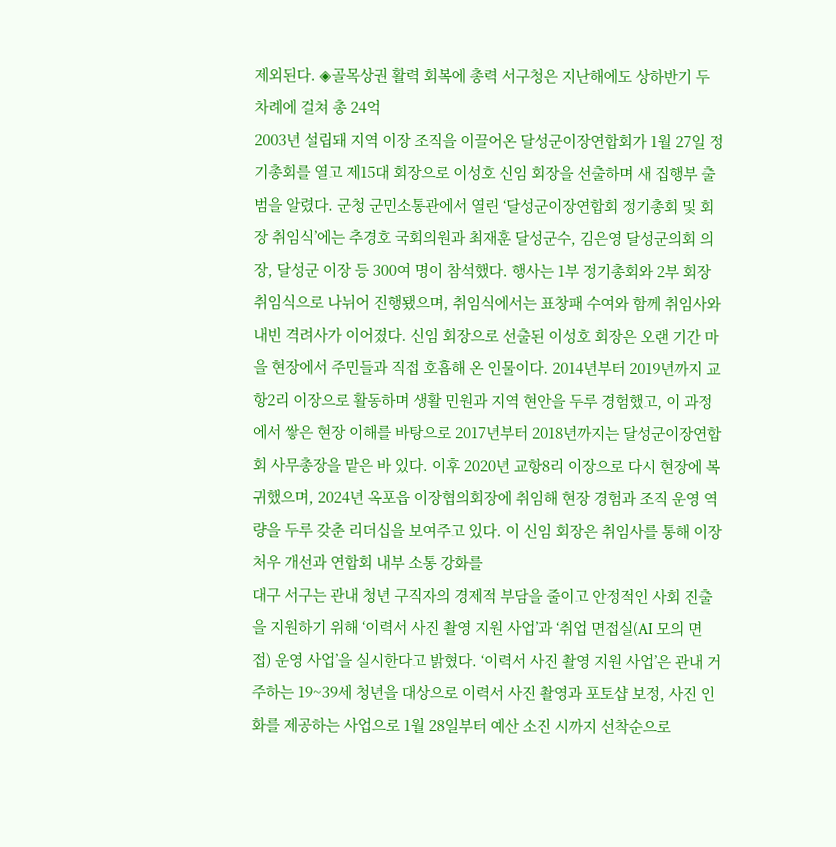제외된다. ◈골목상권 활력 회복에 총력 서구청은 지난해에도 상하반기 두 차례에 걸쳐 총 24억
2003년 설립돼 지역 이장 조직을 이끌어온 달성군이장연합회가 1월 27일 정기총회를 열고 제15대 회장으로 이성호 신임 회장을 선출하며 새 집행부 출범을 알렸다. 군청 군민소통관에서 열린 ‘달성군이장연합회 정기총회 및 회장 취임식’에는 추경호 국회의원과 최재훈 달성군수, 김은영 달성군의회 의장, 달성군 이장 등 300여 명이 참석했다. 행사는 1부 정기총회와 2부 회장 취임식으로 나뉘어 진행됐으며, 취임식에서는 표창패 수여와 함께 취임사와 내빈 격려사가 이어졌다. 신임 회장으로 선출된 이성호 회장은 오랜 기간 마을 현장에서 주민들과 직접 호흡해 온 인물이다. 2014년부터 2019년까지 교항2리 이장으로 활동하며 생활 민원과 지역 현안을 두루 경험했고, 이 과정에서 쌓은 현장 이해를 바탕으로 2017년부터 2018년까지는 달성군이장연합회 사무총장을 맡은 바 있다. 이후 2020년 교항8리 이장으로 다시 현장에 복귀했으며, 2024년 옥포읍 이장협의회장에 취임해 현장 경험과 조직 운영 역량을 두루 갖춘 리더십을 보여주고 있다. 이 신임 회장은 취임사를 통해 이장 처우 개선과 연합회 내부 소통 강화를
대구 서구는 관내 청년 구직자의 경제적 부담을 줄이고 안정적인 사회 진출을 지원하기 위해 ‘이력서 사진 촬영 지원 사업’과 ‘취업 면접실(AI 모의 면접) 운영 사업’을 실시한다고 밝혔다. ‘이력서 사진 촬영 지원 사업’은 관내 거주하는 19~39세 청년을 대상으로 이력서 사진 촬영과 포토샵 보정, 사진 인화를 제공하는 사업으로 1월 28일부터 예산 소진 시까지 선착순으로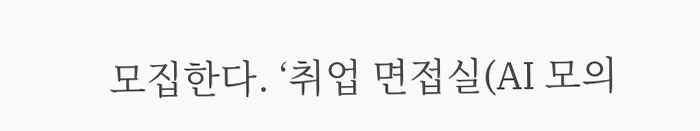모집한다. ‘취업 면접실(AI 모의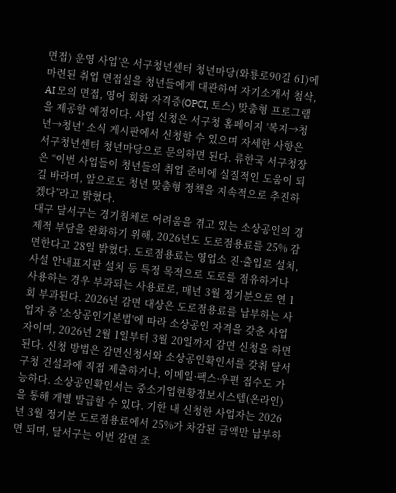면접) 운영 사업’은 서구청년센터 청년마당(와룡로90길 61)에 마련된 취업 면접실을 청년들에게 대관하여 자기소개서 첨삭, AI 모의 면접, 영어 회화 자격증(OPCI, 토스) 맞춤형 프로그램을 제공할 예정이다. 사업 신청은 서구청 홈페이지 '복지→청년→청년' 소식 게시판에서 신청할 수 있으며 자세한 사항은 서구청년센터 청년마당으로 문의하면 된다. 류한국 서구청장은 “이번 사업들이 청년들의 취업 준비에 실질적인 도움이 되길 바라며, 앞으로도 청년 맞춤형 정책을 지속적으로 추진하겠다”라고 밝혔다.
대구 달서구는 경기침체로 어려움을 겪고 있는 소상공인의 경제적 부담을 완화하기 위해, 2026년도 도로점용료를 25% 감면한다고 28일 밝혔다. 도로점용료는 영업소 진·출입로 설치, 사설 안내표지판 설치 등 특정 목적으로 도로를 점유하거나 사용하는 경우 부과되는 사용료로, 매년 3월 정기분으로 연 1회 부과된다. 2026년 감면 대상은 도로점용료를 납부하는 사업자 중 '소상공인기본법'에 따라 소상공인 자격을 갖춘 사업자이며, 2026년 2월 1일부터 3월 20일까지 감면 신청을 하면 된다. 신청 방법은 감면신청서와 소상공인확인서를 갖춰 달서구청 건설과에 직접 제출하거나, 이메일·팩스·우편 접수도 가능하다. 소상공인확인서는 중소기업현황정보시스템(온라인)을 통해 개별 발급할 수 있다. 기한 내 신청한 사업자는 2026년 3월 정기분 도로점용료에서 25%가 차감된 금액만 납부하면 되며, 달서구는 이번 감면 조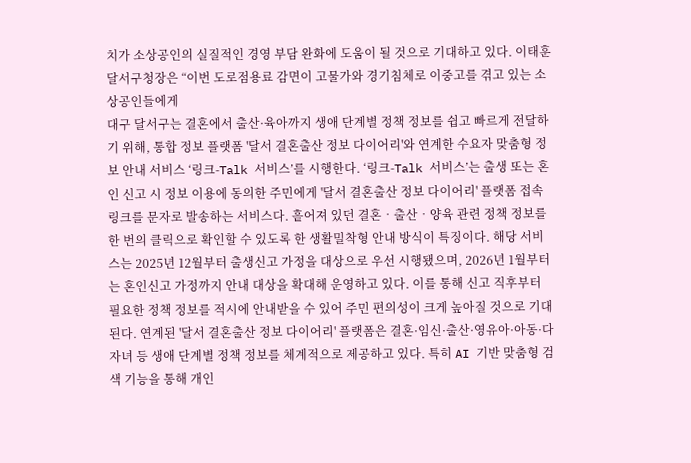치가 소상공인의 실질적인 경영 부담 완화에 도움이 될 것으로 기대하고 있다. 이태훈 달서구청장은 “이번 도로점용료 감면이 고물가와 경기침체로 이중고를 겪고 있는 소상공인들에게
대구 달서구는 결혼에서 출산·육아까지 생애 단계별 정책 정보를 쉽고 빠르게 전달하기 위해, 통합 정보 플랫폼 '달서 결혼출산 정보 다이어리'와 연계한 수요자 맞춤형 정보 안내 서비스 ‘링크-Talk 서비스’를 시행한다. ‘링크-Talk 서비스’는 출생 또는 혼인 신고 시 정보 이용에 동의한 주민에게 '달서 결혼출산 정보 다이어리' 플랫폼 접속 링크를 문자로 발송하는 서비스다. 흩어져 있던 결혼‧출산‧양육 관련 정책 정보를 한 번의 클릭으로 확인할 수 있도록 한 생활밀착형 안내 방식이 특징이다. 해당 서비스는 2025년 12월부터 출생신고 가정을 대상으로 우선 시행됐으며, 2026년 1월부터는 혼인신고 가정까지 안내 대상을 확대해 운영하고 있다. 이를 통해 신고 직후부터 필요한 정책 정보를 적시에 안내받을 수 있어 주민 편의성이 크게 높아질 것으로 기대된다. 연계된 '달서 결혼출산 정보 다이어리' 플랫폼은 결혼·임신·출산·영유아·아동·다자녀 등 생애 단계별 정책 정보를 체계적으로 제공하고 있다. 특히 AI 기반 맞춤형 검색 기능을 통해 개인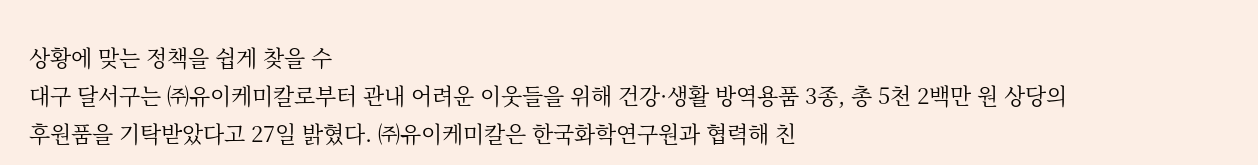상황에 맞는 정책을 쉽게 찾을 수
대구 달서구는 ㈜유이케미칼로부터 관내 어려운 이웃들을 위해 건강·생활 방역용품 3종, 총 5천 2백만 원 상당의 후원품을 기탁받았다고 27일 밝혔다. ㈜유이케미칼은 한국화학연구원과 협력해 친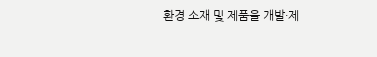환경 소재 및 제품을 개발·제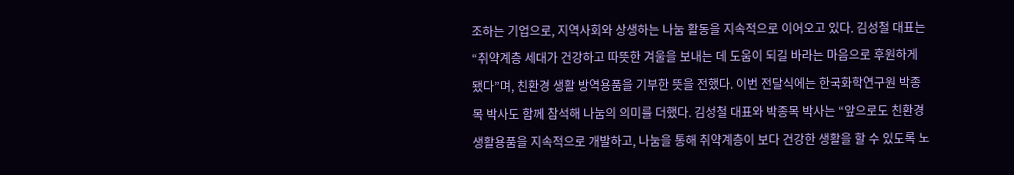조하는 기업으로, 지역사회와 상생하는 나눔 활동을 지속적으로 이어오고 있다. 김성철 대표는 “취약계층 세대가 건강하고 따뜻한 겨울을 보내는 데 도움이 되길 바라는 마음으로 후원하게 됐다”며, 친환경 생활 방역용품을 기부한 뜻을 전했다. 이번 전달식에는 한국화학연구원 박종목 박사도 함께 참석해 나눔의 의미를 더했다. 김성철 대표와 박종목 박사는 “앞으로도 친환경 생활용품을 지속적으로 개발하고, 나눔을 통해 취약계층이 보다 건강한 생활을 할 수 있도록 노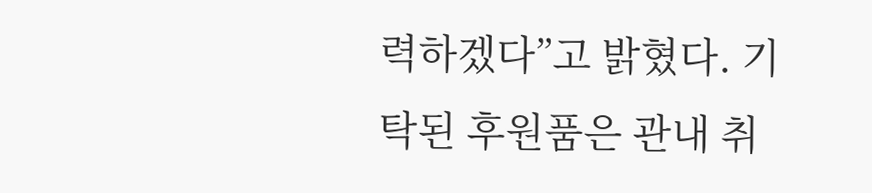력하겠다”고 밝혔다. 기탁된 후원품은 관내 취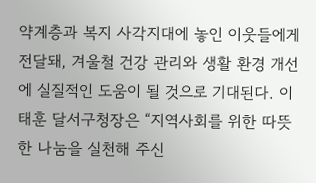약계층과 복지 사각지대에 놓인 이웃들에게 전달돼, 겨울철 건강 관리와 생활 환경 개선에 실질적인 도움이 될 것으로 기대된다. 이태훈 달서구청장은 “지역사회를 위한 따뜻한 나눔을 실천해 주신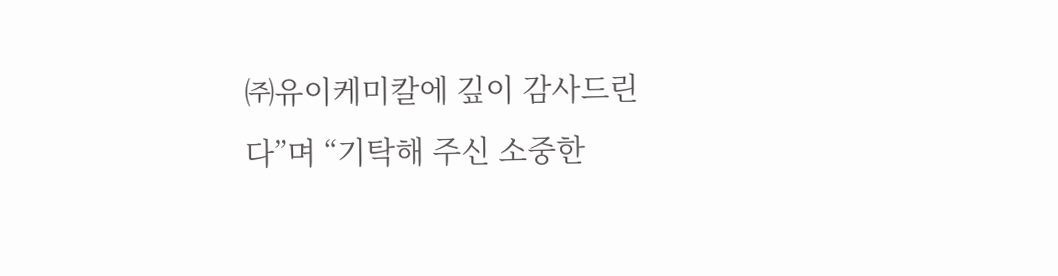㈜유이케미칼에 깊이 감사드린다”며 “기탁해 주신 소중한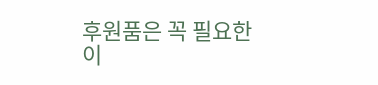후원품은 꼭 필요한 이